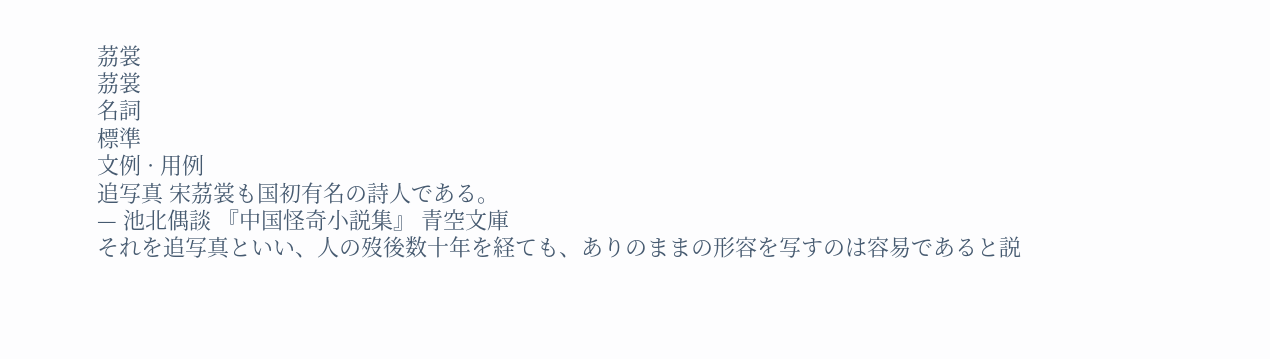茘裳
茘裳
名詞
標準
文例 · 用例
追写真 宋茘裳も国初有名の詩人である。
— 池北偶談 『中国怪奇小説集』 青空文庫
それを追写真といい、人の歿後数十年を経ても、ありのままの形容を写すのは容易であると説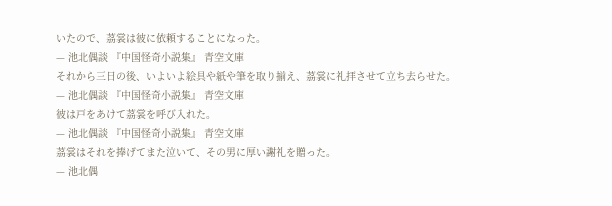いたので、茘裳は彼に依頼することになった。
— 池北偶談 『中国怪奇小説集』 青空文庫
それから三日の後、いよいよ絵具や紙や筆を取り揃え、茘裳に礼拝させて立ち去らせた。
— 池北偶談 『中国怪奇小説集』 青空文庫
彼は戸をあけて茘裳を呼び入れた。
— 池北偶談 『中国怪奇小説集』 青空文庫
茘裳はそれを捧げてまた泣いて、その男に厚い謝礼を贈った。
— 池北偶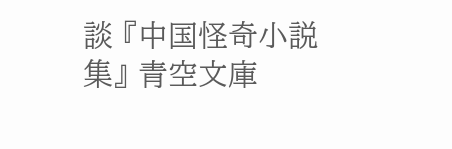談 『中国怪奇小説集』 青空文庫